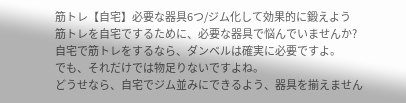筋トレ【自宅】必要な器具6つ/ジム化して効果的に鍛えよう
筋トレを自宅でするために、必要な器具で悩んでいませんか?
自宅で筋トレをするなら、ダンベルは確実に必要ですよ。
でも、それだけでは物足りないですよね。
どうせなら、自宅でジム並みにできるよう、器具を揃えません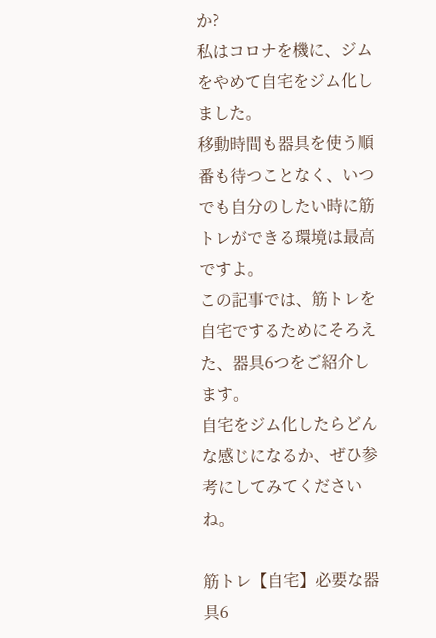か?
私はコロナを機に、ジムをやめて自宅をジム化しました。
移動時間も器具を使う順番も待つことなく、いつでも自分のしたい時に筋トレができる環境は最高ですよ。
この記事では、筋トレを自宅でするためにそろえた、器具6つをご紹介します。
自宅をジム化したらどんな感じになるか、ぜひ参考にしてみてくださいね。

筋トレ【自宅】必要な器具6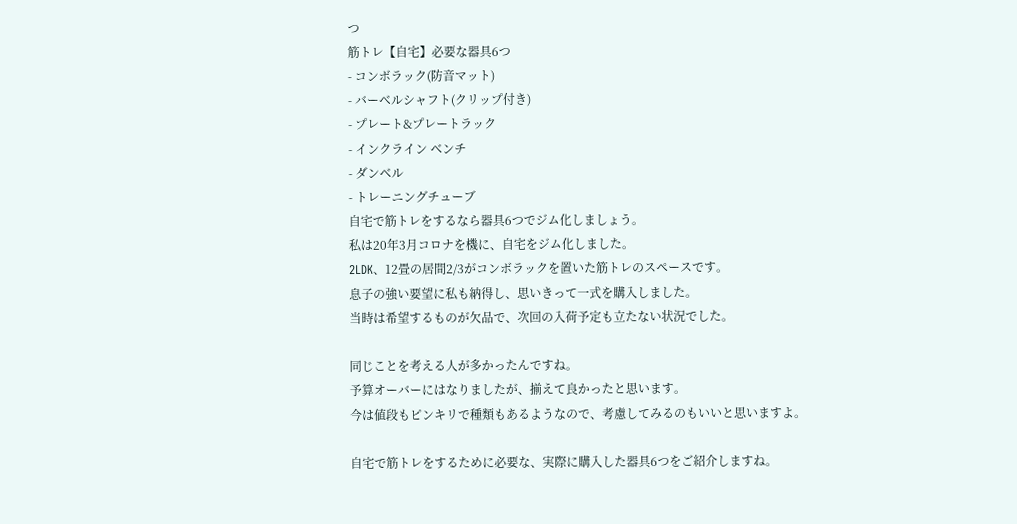つ
筋トレ【自宅】必要な器具6つ
- コンボラック(防音マット)
- バーベルシャフト(クリップ付き)
- プレート&プレートラック
- インクライン ベンチ
- ダンベル
- トレーニングチューブ
自宅で筋トレをするなら器具6つでジム化しましょう。
私は20年3月コロナを機に、自宅をジム化しました。
2LDK、12畳の居間2/3がコンボラックを置いた筋トレのスペースです。
息子の強い要望に私も納得し、思いきって一式を購入しました。
当時は希望するものが欠品で、次回の入荷予定も立たない状況でした。

同じことを考える人が多かったんですね。
予算オーバーにはなりましたが、揃えて良かったと思います。
今は値段もピンキリで種類もあるようなので、考慮してみるのもいいと思いますよ。

自宅で筋トレをするために必要な、実際に購入した器具6つをご紹介しますね。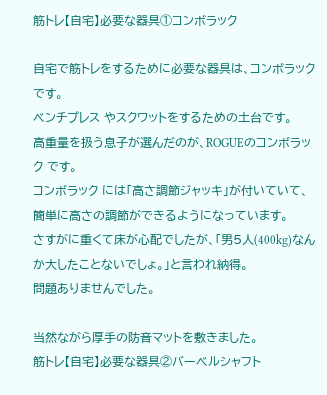筋トレ【自宅】必要な器具①コンボラック

自宅で筋トレをするために必要な器具は、コンボラックです。
ベンチプレス やスクワットをするための土台です。
高重量を扱う息子が選んだのが、ROGUEのコンボラック です。
コンボラック には「高さ調節ジャッキ」が付いていて、簡単に高さの調節ができるようになっています。
さすがに重くて床が心配でしたが、「男5人(400kg)なんか大したことないでしょ。」と言われ納得。
問題ありませんでした。

当然ながら厚手の防音マットを敷きました。
筋トレ【自宅】必要な器具②バーベルシャフト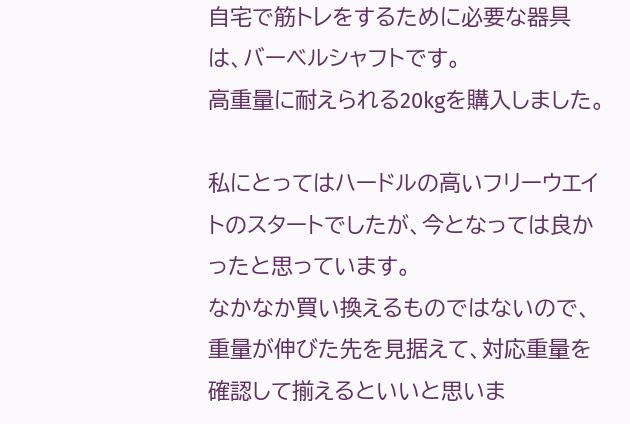自宅で筋トレをするために必要な器具は、バーベルシャフトです。
高重量に耐えられる20kgを購入しました。

私にとってはハードルの高いフリーウエイトのスタートでしたが、今となっては良かったと思っています。
なかなか買い換えるものではないので、重量が伸びた先を見据えて、対応重量を確認して揃えるといいと思いま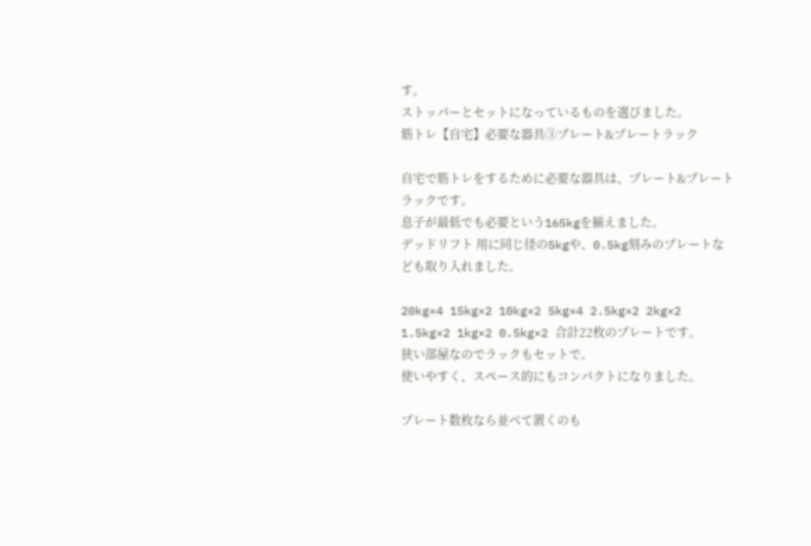す。
ストッパーとセットになっているものを選びました。
筋トレ【自宅】必要な器具③プレート&プレートラック

自宅で筋トレをするために必要な器具は、プレート&プレートラックです。
息子が最低でも必要という165kgを揃えました。
デッドリフト 用に同じ径の5kgや、0.5kg刻みのプレートなども取り入れました。

20kg×4 15kg×2 10kg×2 5kg×4 2.5kg×2 2kg×2 1.5kg×2 1kg×2 0.5kg×2 合計22枚のプレートです。
狭い部屋なのでラックもセットで。
使いやすく、スペース的にもコンパクトになりました。

プレート数枚なら並べて置くのも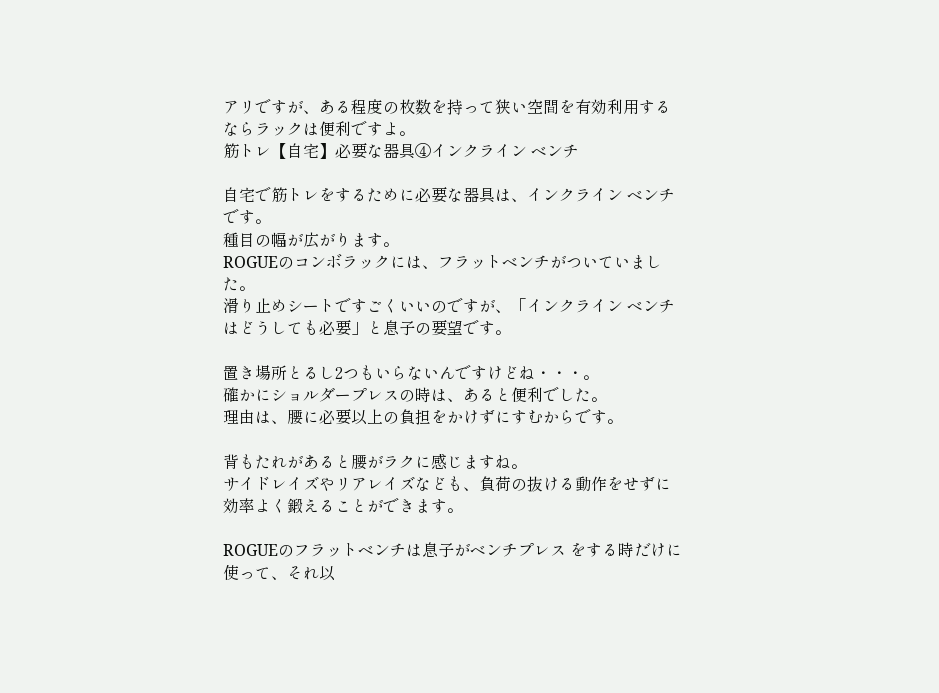アリですが、ある程度の枚数を持って狭い空間を有効利用するならラックは便利ですよ。
筋トレ【自宅】必要な器具④インクライン ベンチ

自宅で筋トレをするために必要な器具は、インクライン ベンチです。
種目の幅が広がります。
ROGUEのコンボラックには、フラットベンチがついていました。
滑り止めシートですごくいいのですが、「インクライン ベンチはどうしても必要」と息子の要望です。

置き場所とるし2つもいらないんですけどね・・・。
確かにショルダープレスの時は、あると便利でした。
理由は、腰に必要以上の負担をかけずにすむからです。

背もたれがあると腰がラクに感じますね。
サイドレイズやリアレイズなども、負荷の抜ける動作をせずに効率よく鍛えることができます。

ROGUEのフラットベンチは息子がベンチプレス をする時だけに使って、それ以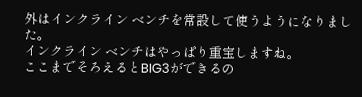外はインクライン ベンチを常設して使うようになりました。
インクライン ベンチはやっぱり重宝しますね。
ここまでそろえるとBIG3ができるの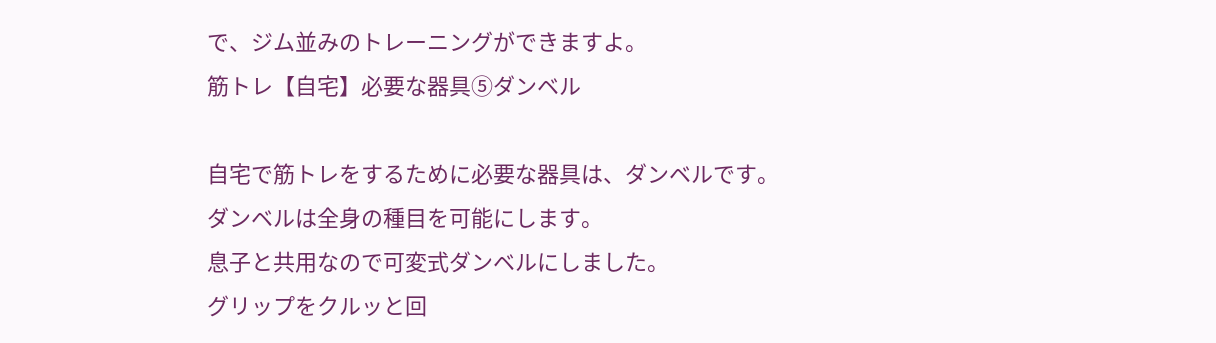で、ジム並みのトレーニングができますよ。
筋トレ【自宅】必要な器具⑤ダンベル

自宅で筋トレをするために必要な器具は、ダンベルです。
ダンベルは全身の種目を可能にします。
息子と共用なので可変式ダンベルにしました。
グリップをクルッと回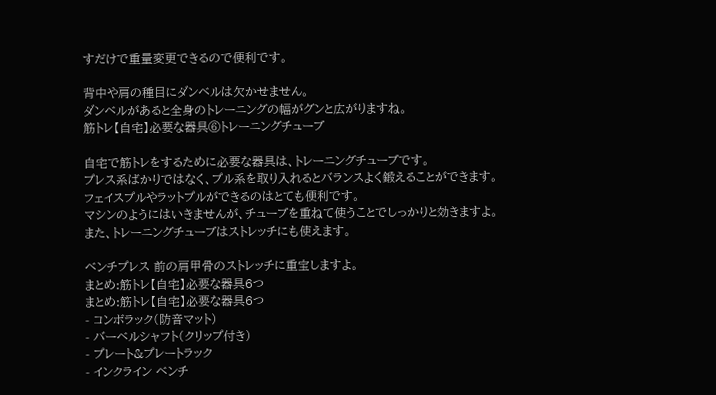すだけで重量変更できるので便利です。

背中や肩の種目にダンベルは欠かせません。
ダンベルがあると全身のトレーニングの幅がグンと広がりますね。
筋トレ【自宅】必要な器具⑥トレーニングチューブ

自宅で筋トレをするために必要な器具は、トレーニングチューブです。
プレス系ばかりではなく、プル系を取り入れるとバランスよく鍛えることができます。
フェイスプルやラットプルができるのはとても便利です。
マシンのようにはいきませんが、チューブを重ねて使うことでしっかりと効きますよ。
また、トレーニングチューブはストレッチにも使えます。

ベンチプレス 前の肩甲骨のストレッチに重宝しますよ。
まとめ:筋トレ【自宅】必要な器具6つ
まとめ:筋トレ【自宅】必要な器具6つ
- コンボラック(防音マット)
- バーベルシャフト(クリップ付き)
- プレート&プレートラック
- インクライン ベンチ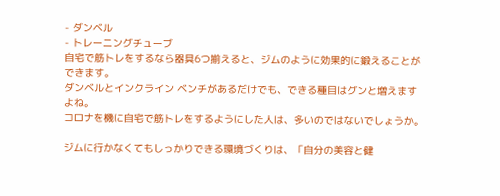- ダンベル
- トレーニングチューブ
自宅で筋トレをするなら器具6つ揃えると、ジムのように効果的に鍛えることができます。
ダンベルとインクライン ベンチがあるだけでも、できる種目はグンと増えますよね。
コロナを機に自宅で筋トレをするようにした人は、多いのではないでしょうか。

ジムに行かなくてもしっかりできる環境づくりは、「自分の美容と健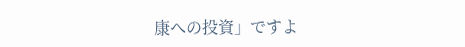康への投資」ですよ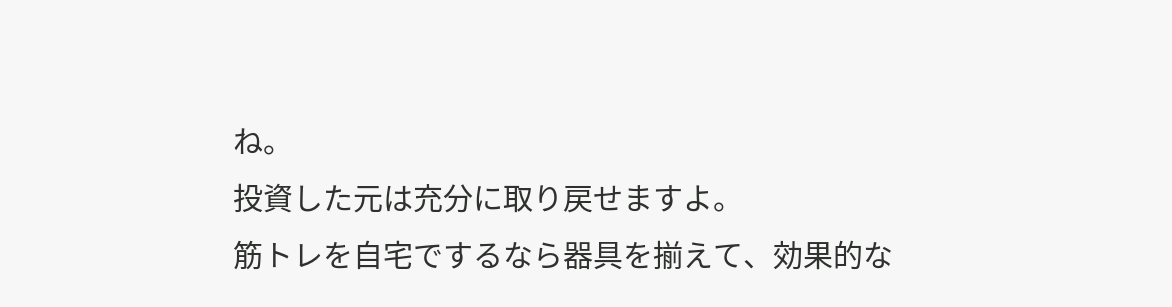ね。
投資した元は充分に取り戻せますよ。
筋トレを自宅でするなら器具を揃えて、効果的な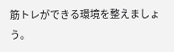筋トレができる環境を整えましょう。